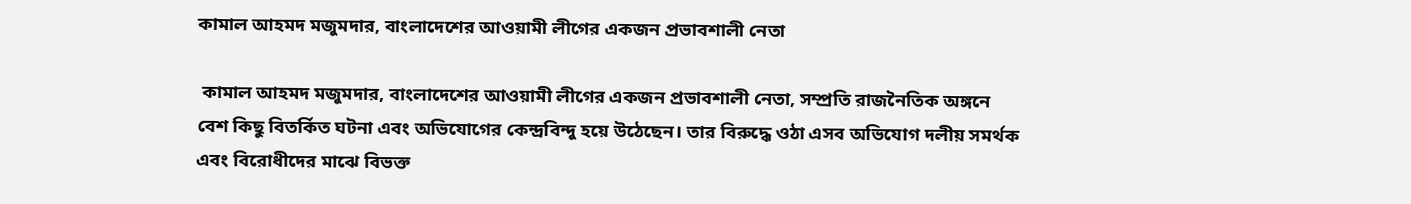কামাল আহমদ মজুমদার, বাংলাদেশের আওয়ামী লীগের একজন প্রভাবশালী নেতা

 কামাল আহমদ মজুমদার, বাংলাদেশের আওয়ামী লীগের একজন প্রভাবশালী নেতা, সম্প্রতি রাজনৈতিক অঙ্গনে বেশ কিছু বিতর্কিত ঘটনা এবং অভিযোগের কেন্দ্রবিন্দু হয়ে উঠেছেন। তার বিরুদ্ধে ওঠা এসব অভিযোগ দলীয় সমর্থক এবং বিরোধীদের মাঝে বিভক্ত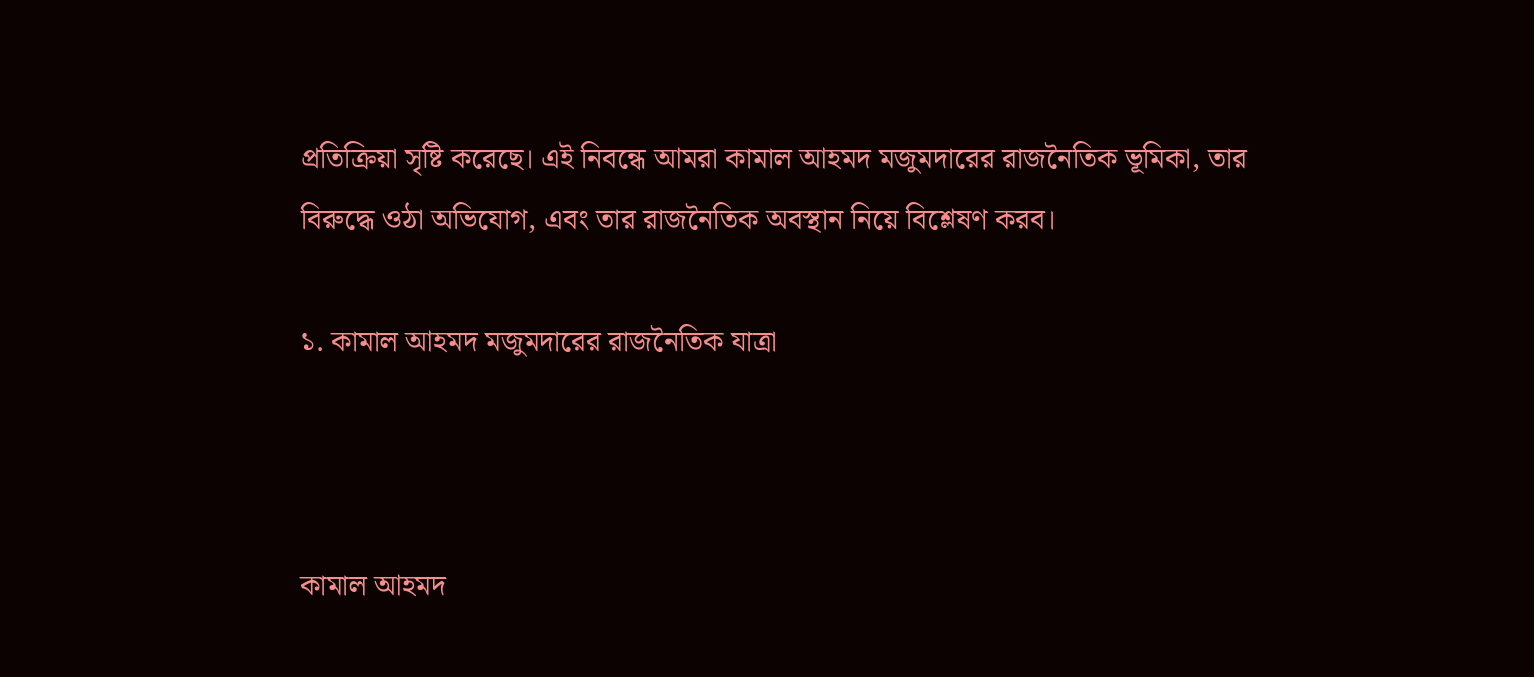প্রতিক্রিয়া সৃষ্টি করেছে। এই নিবন্ধে আমরা কামাল আহমদ মজুমদারের রাজনৈতিক ভূমিকা, তার বিরুদ্ধে ওঠা অভিযোগ, এবং তার রাজনৈতিক অবস্থান নিয়ে বিশ্লেষণ করব।

১. কামাল আহমদ মজুমদারের রাজনৈতিক যাত্রা



কামাল আহমদ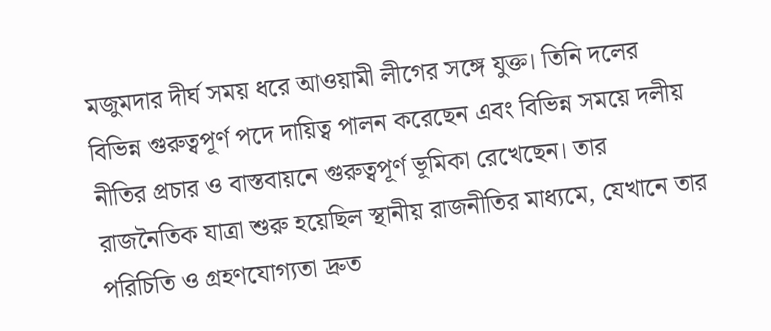মজুমদার দীর্ঘ সময় ধরে আওয়ামী লীগের সঙ্গে যুক্ত। তিনি দলের বিভিন্ন গুরুত্বপূর্ণ পদে দায়িত্ব পালন করেছেন এবং বিভিন্ন সময়ে দলীয় নীতির প্রচার ও বাস্তবায়নে গুরুত্বপূর্ণ ভূমিকা রেখেছেন। তার রাজনৈতিক যাত্রা শুরু হয়েছিল স্থানীয় রাজনীতির মাধ্যমে, যেখানে তার পরিচিতি ও গ্রহণযোগ্যতা দ্রুত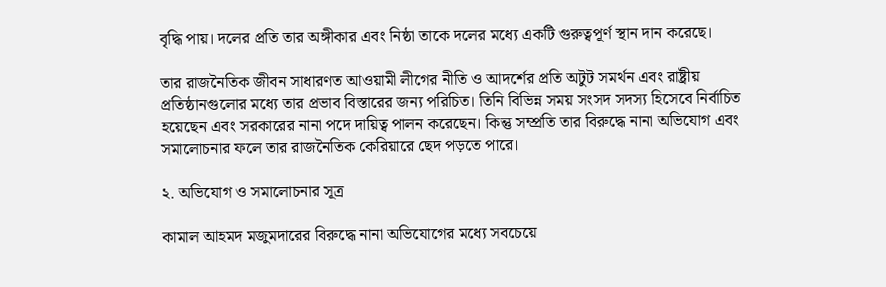বৃদ্ধি পায়। দলের প্রতি তার অঙ্গীকার এবং নিষ্ঠা তাকে দলের মধ্যে একটি গুরুত্বপূর্ণ স্থান দান করেছে।

তার রাজনৈতিক জীবন সাধারণত আওয়ামী লীগের নীতি ও আদর্শের প্রতি অটুট সমর্থন এবং রাষ্ট্রীয় প্রতিষ্ঠানগুলোর মধ্যে তার প্রভাব বিস্তারের জন্য পরিচিত। তিনি বিভিন্ন সময় সংসদ সদস্য হিসেবে নির্বাচিত হয়েছেন এবং সরকারের নানা পদে দায়িত্ব পালন করেছেন। কিন্তু সম্প্রতি তার বিরুদ্ধে নানা অভিযোগ এবং সমালোচনার ফলে তার রাজনৈতিক কেরিয়ারে ছেদ পড়তে পারে।

২. অভিযোগ ও সমালোচনার সূত্র

কামাল আহমদ মজুমদারের বিরুদ্ধে নানা অভিযোগের মধ্যে সবচেয়ে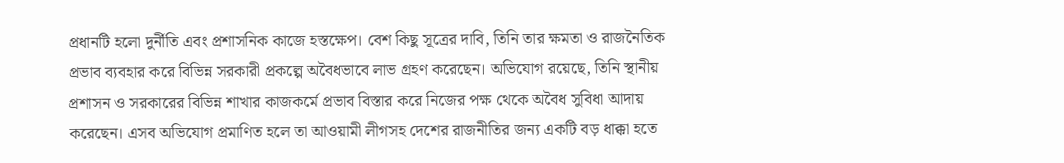প্রধানটি হলো দুর্নীতি এবং প্রশাসনিক কাজে হস্তক্ষেপ। বেশ কিছু সূত্রের দাবি, তিনি তার ক্ষমতা ও রাজনৈতিক প্রভাব ব্যবহার করে বিভিন্ন সরকারী প্রকল্পে অবৈধভাবে লাভ গ্রহণ করেছেন। অভিযোগ রয়েছে, তিনি স্থানীয় প্রশাসন ও সরকারের বিভিন্ন শাখার কাজকর্মে প্রভাব বিস্তার করে নিজের পক্ষ থেকে অবৈধ সুবিধা আদায় করেছেন। এসব অভিযোগ প্রমাণিত হলে তা আওয়ামী লীগসহ দেশের রাজনীতির জন্য একটি বড় ধাক্কা হতে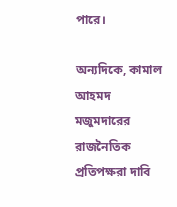পারে।

অন্যদিকে, কামাল আহমদ মজুমদারের রাজনৈতিক প্রতিপক্ষরা দাবি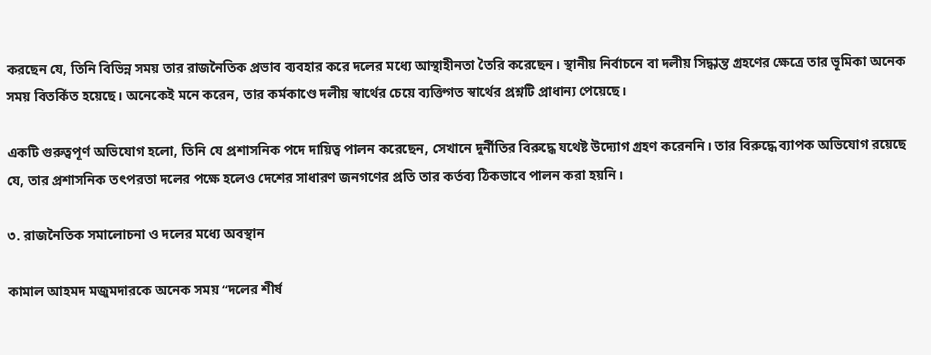করছেন যে, তিনি বিভিন্ন সময় তার রাজনৈতিক প্রভাব ব্যবহার করে দলের মধ্যে আস্থাহীনতা তৈরি করেছেন। স্থানীয় নির্বাচনে বা দলীয় সিদ্ধান্ত গ্রহণের ক্ষেত্রে তার ভূমিকা অনেক সময় বিতর্কিত হয়েছে। অনেকেই মনে করেন, তার কর্মকাণ্ডে দলীয় স্বার্থের চেয়ে ব্যক্তিগত স্বার্থের প্রশ্নটি প্রাধান্য পেয়েছে।

একটি গুরুত্বপূর্ণ অভিযোগ হলো, তিনি যে প্রশাসনিক পদে দায়িত্ব পালন করেছেন, সেখানে দুর্নীতির বিরুদ্ধে যথেষ্ট উদ্যোগ গ্রহণ করেননি। তার বিরুদ্ধে ব্যাপক অভিযোগ রয়েছে যে, তার প্রশাসনিক তৎপরতা দলের পক্ষে হলেও দেশের সাধারণ জনগণের প্রতি তার কর্তব্য ঠিকভাবে পালন করা হয়নি।

৩. রাজনৈতিক সমালোচনা ও দলের মধ্যে অবস্থান

কামাল আহমদ মজুমদারকে অনেক সময় “দলের শীর্ষ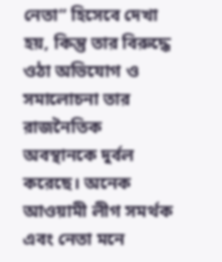নেতা” হিসেবে দেখা হয়, কিন্তু তার বিরুদ্ধে ওঠা অভিযোগ ও সমালোচনা তার রাজনৈতিক অবস্থানকে দুর্বল করেছে। অনেক আওয়ামী লীগ সমর্থক এবং নেতা মনে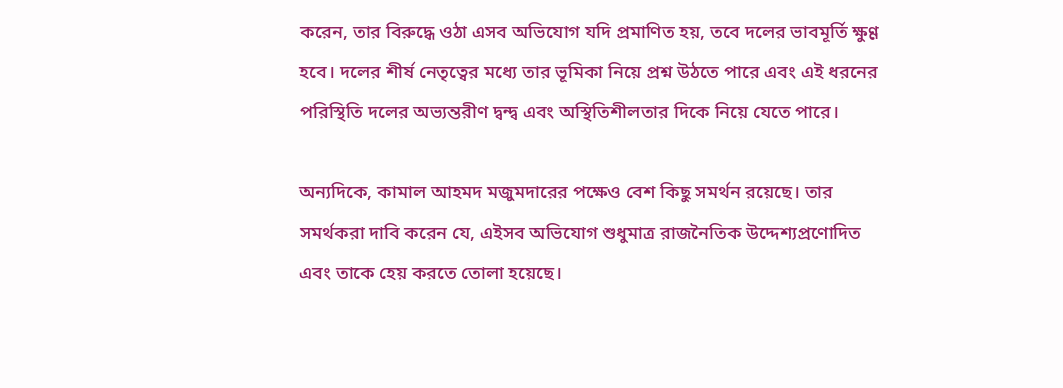করেন, তার বিরুদ্ধে ওঠা এসব অভিযোগ যদি প্রমাণিত হয়, তবে দলের ভাবমূর্তি ক্ষুণ্ণ হবে। দলের শীর্ষ নেতৃত্বের মধ্যে তার ভূমিকা নিয়ে প্রশ্ন উঠতে পারে এবং এই ধরনের পরিস্থিতি দলের অভ্যন্তরীণ দ্বন্দ্ব এবং অস্থিতিশীলতার দিকে নিয়ে যেতে পারে।

অন্যদিকে, কামাল আহমদ মজুমদারের পক্ষেও বেশ কিছু সমর্থন রয়েছে। তার সমর্থকরা দাবি করেন যে, এইসব অভিযোগ শুধুমাত্র রাজনৈতিক উদ্দেশ্যপ্রণোদিত এবং তাকে হেয় করতে তোলা হয়েছে।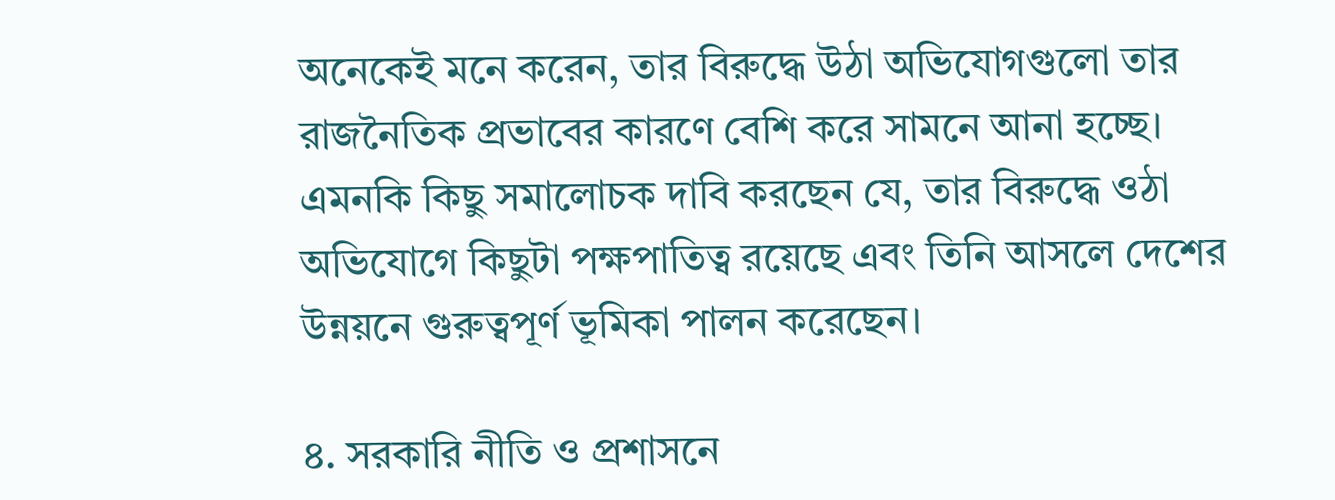অনেকেই মনে করেন, তার বিরুদ্ধে উঠা অভিযোগগুলো তার রাজনৈতিক প্রভাবের কারণে বেশি করে সামনে আনা হচ্ছে। এমনকি কিছু সমালোচক দাবি করছেন যে, তার বিরুদ্ধে ওঠা অভিযোগে কিছুটা পক্ষপাতিত্ব রয়েছে এবং তিনি আসলে দেশের উন্নয়নে গুরুত্বপূর্ণ ভূমিকা পালন করেছেন।

৪. সরকারি নীতি ও প্রশাসনে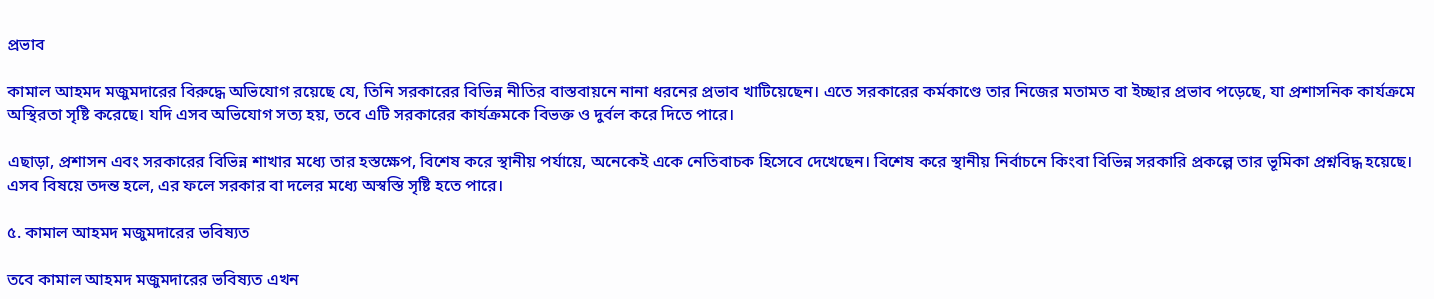প্রভাব

কামাল আহমদ মজুমদারের বিরুদ্ধে অভিযোগ রয়েছে যে, তিনি সরকারের বিভিন্ন নীতির বাস্তবায়নে নানা ধরনের প্রভাব খাটিয়েছেন। এতে সরকারের কর্মকাণ্ডে তার নিজের মতামত বা ইচ্ছার প্রভাব পড়েছে, যা প্রশাসনিক কার্যক্রমে অস্থিরতা সৃষ্টি করেছে। যদি এসব অভিযোগ সত্য হয়, তবে এটি সরকারের কার্যক্রমকে বিভক্ত ও দুর্বল করে দিতে পারে।

এছাড়া, প্রশাসন এবং সরকারের বিভিন্ন শাখার মধ্যে তার হস্তক্ষেপ, বিশেষ করে স্থানীয় পর্যায়ে, অনেকেই একে নেতিবাচক হিসেবে দেখেছেন। বিশেষ করে স্থানীয় নির্বাচনে কিংবা বিভিন্ন সরকারি প্রকল্পে তার ভূমিকা প্রশ্নবিদ্ধ হয়েছে। এসব বিষয়ে তদন্ত হলে, এর ফলে সরকার বা দলের মধ্যে অস্বস্তি সৃষ্টি হতে পারে।

৫. কামাল আহমদ মজুমদারের ভবিষ্যত

তবে কামাল আহমদ মজুমদারের ভবিষ্যত এখন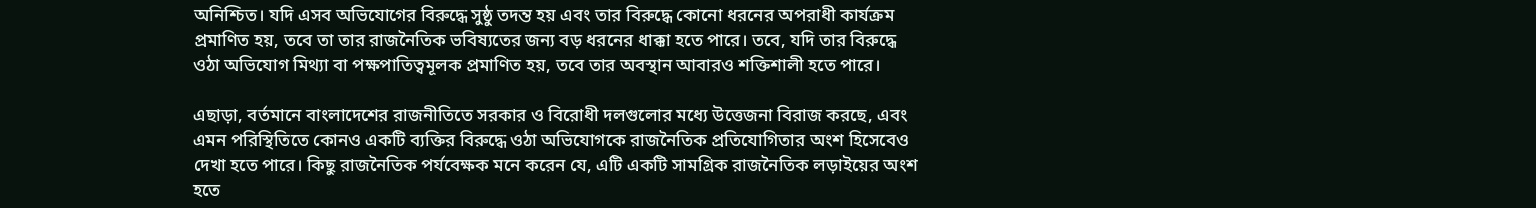অনিশ্চিত। যদি এসব অভিযোগের বিরুদ্ধে সুষ্ঠু তদন্ত হয় এবং তার বিরুদ্ধে কোনো ধরনের অপরাধী কার্যক্রম প্রমাণিত হয়, তবে তা তার রাজনৈতিক ভবিষ্যতের জন্য বড় ধরনের ধাক্কা হতে পারে। তবে, যদি তার বিরুদ্ধে ওঠা অভিযোগ মিথ্যা বা পক্ষপাতিত্বমূলক প্রমাণিত হয়, তবে তার অবস্থান আবারও শক্তিশালী হতে পারে।

এছাড়া, বর্তমানে বাংলাদেশের রাজনীতিতে সরকার ও বিরোধী দলগুলোর মধ্যে উত্তেজনা বিরাজ করছে, এবং এমন পরিস্থিতিতে কোনও একটি ব্যক্তির বিরুদ্ধে ওঠা অভিযোগকে রাজনৈতিক প্রতিযোগিতার অংশ হিসেবেও দেখা হতে পারে। কিছু রাজনৈতিক পর্যবেক্ষক মনে করেন যে, এটি একটি সামগ্রিক রাজনৈতিক লড়াইয়ের অংশ হতে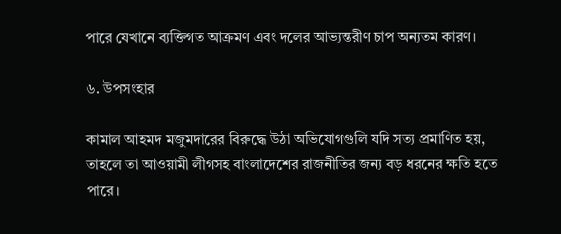পারে যেখানে ব্যক্তিগত আক্রমণ এবং দলের আভ্যন্তরীণ চাপ অন্যতম কারণ।

৬. উপসংহার

কামাল আহমদ মজুমদারের বিরুদ্ধে উঠা অভিযোগগুলি যদি সত্য প্রমাণিত হয়, তাহলে তা আওয়ামী লীগসহ বাংলাদেশের রাজনীতির জন্য বড় ধরনের ক্ষতি হতে পারে।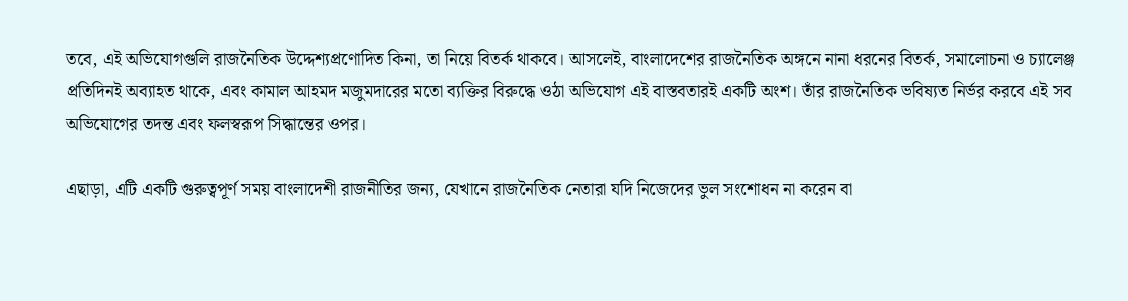তবে, এই অভিযোগগুলি রাজনৈতিক উদ্দেশ্যপ্রণোদিত কিনা, তা নিয়ে বিতর্ক থাকবে। আসলেই, বাংলাদেশের রাজনৈতিক অঙ্গনে নানা ধরনের বিতর্ক, সমালোচনা ও চ্যালেঞ্জ প্রতিদিনই অব্যাহত থাকে, এবং কামাল আহমদ মজুমদারের মতো ব্যক্তির বিরুদ্ধে ওঠা অভিযোগ এই বাস্তবতারই একটি অংশ। তাঁর রাজনৈতিক ভবিষ্যত নির্ভর করবে এই সব অভিযোগের তদন্ত এবং ফলস্বরূপ সিদ্ধান্তের ওপর।

এছাড়া, এটি একটি গুরুত্বপূর্ণ সময় বাংলাদেশী রাজনীতির জন্য, যেখানে রাজনৈতিক নেতারা যদি নিজেদের ভুল সংশোধন না করেন বা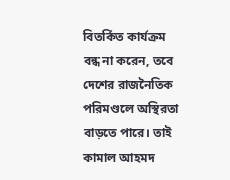বিতর্কিত কার্যক্রম বন্ধ না করেন, তবে দেশের রাজনৈতিক পরিমণ্ডলে অস্থিরতা বাড়তে পারে। তাই কামাল আহমদ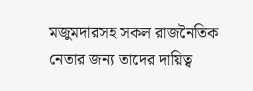মজুমদারসহ সকল রাজনৈতিক নেতার জন্য তাদের দায়িত্ব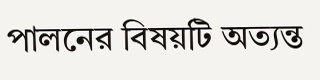পালনের বিষয়টি অত্যন্ত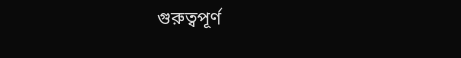গুরুত্বপূর্ণ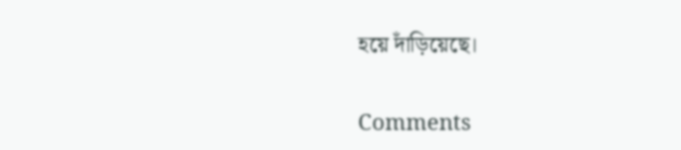হয়ে দাঁড়িয়েছে।

Comments